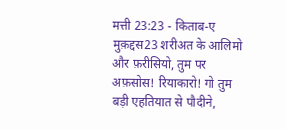मत्ती 23:23 - किताब-ए मुक़द्दस23 शरीअत के आलिमो और फ़रीसियो, तुम पर अफ़सोस! रियाकारो! गो तुम बड़ी एहतियात से पौदीने,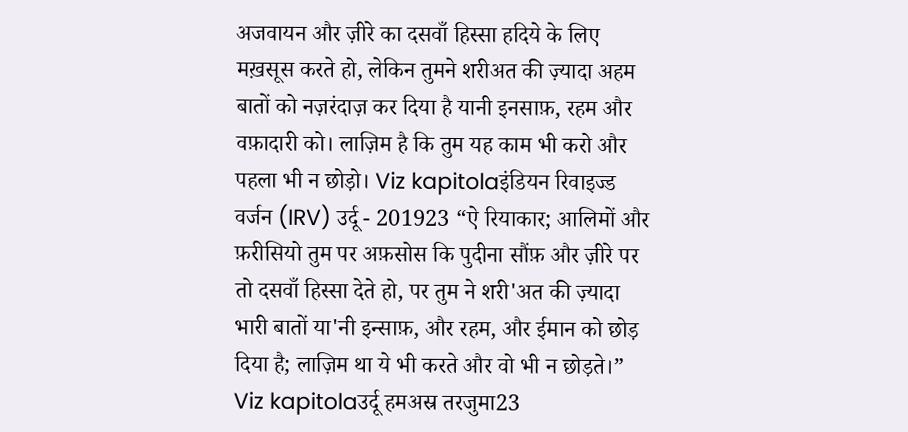अजवायन और ज़ीरे का दसवाँ हिस्सा हदिये के लिए मख़सूस करते हो, लेकिन तुमने शरीअत की ज़्यादा अहम बातों को नज़रंदाज़ कर दिया है यानी इनसाफ़, रहम और वफ़ादारी को। लाज़िम है कि तुम यह काम भी करो और पहला भी न छोड़ो। Viz kapitolaइंडियन रिवाइज्ड वर्जन (IRV) उर्दू - 201923 “ऐ रियाकार; आलिमों और फ़रीसियो तुम पर अफ़सोस कि पुदीना सौंफ़ और ज़ीरे पर तो दसवाँ हिस्सा देते हो, पर तुम ने शरी'अत की ज़्यादा भारी बातों या'नी इन्साफ़, और रहम, और ईमान को छोड़ दिया है; लाज़िम था ये भी करते और वो भी न छोड़ते।” Viz kapitolaउर्दू हमअस्र तरजुमा23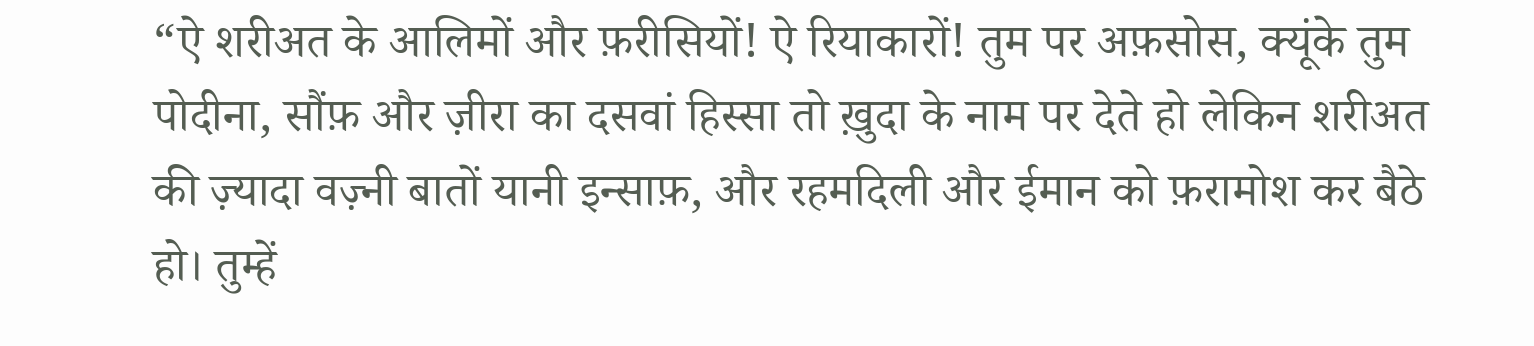“ऐ शरीअत के आलिमों और फ़रीसियों! ऐ रियाकारों! तुम पर अफ़सोस, क्यूंके तुम पोदीना, सौंफ़ और ज़ीरा का दसवां हिस्सा तो ख़ुदा के नाम पर देते हो लेकिन शरीअत की ज़्यादा वज़्नी बातों यानी इन्साफ़, और रहमदिली और ईमान को फ़रामोश कर बैठे हो। तुम्हें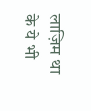लाज़िम था के ये भी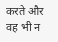करते और वह भी न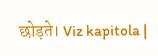छोड़ते। Viz kapitola |